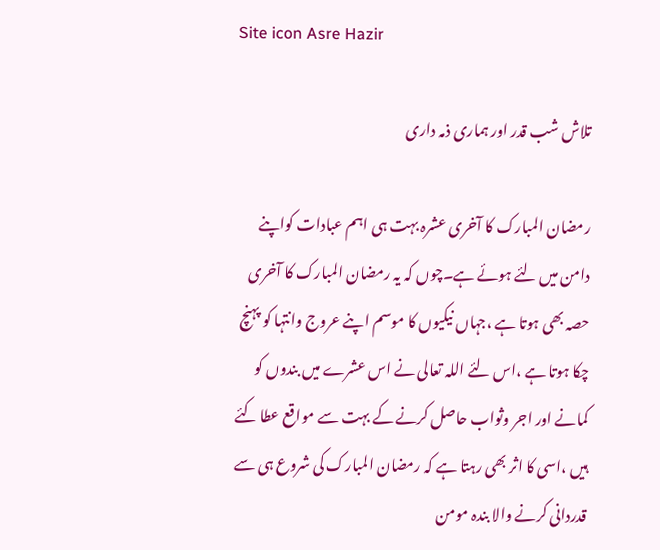Site icon Asre Hazir

تلاش شب قدر اور ہماری ذمہ داری

رمضان المبارک کا آخری عشرہ بہت ہی اہم عبادات کواپنے دامن میں لئے ہوئے ہے۔چوں کہ یہ رمضان المبارک کا آخری حصہ بھی ہوتا ہے ،جہاں نیکیوں کا موسم اپنے عروج وانتہا کو پہنچ چکا ہوتا ہے ،اس لئے اللہ تعالی نے اس عشرے میں بندوں کو کمانے اور اجر وثواب حاصل کرنے کے بہت سے مواقع عطا کئے ہیں ،اسی کا اثر بھی رہتا ہے کہ رمضان المبارک کی شروع ہی سے قدردانی کرنے والا بندہ مومن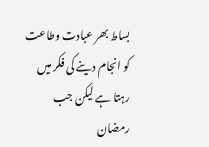بساط بھر عبادت وطاعت کو انجام دینے کی فکر میں رہتا ہے لیکن جب رمضان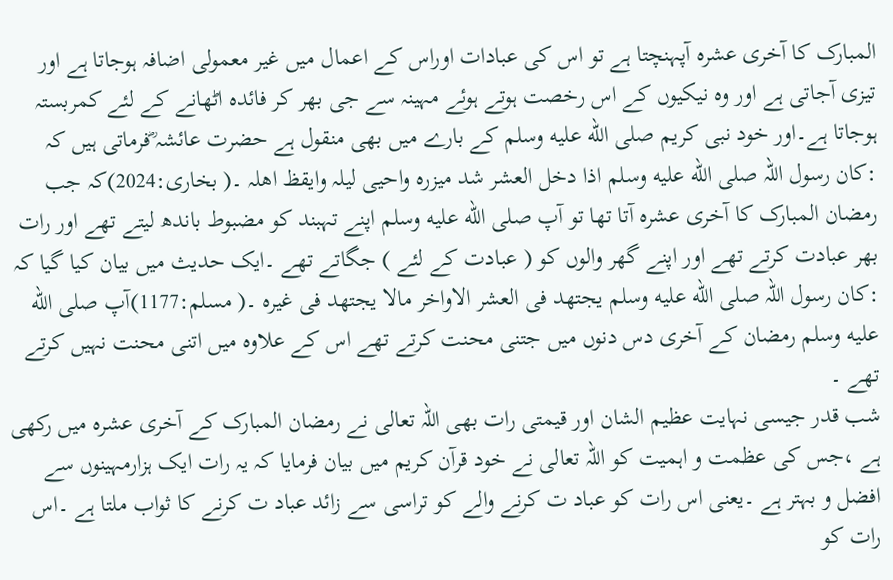المبارک کا آخری عشرہ آپہنچتا ہے تو اس کی عبادات اوراس کے اعمال میں غیر معمولی اضافہ ہوجاتا ہے اور تیزی آجاتی ہے اور وہ نیکیوں کے اس رخصت ہوتے ہوئے مہینہ سے جی بھر کر فائدہ اٹھانے کے لئے کمربستہ ہوجاتا ہے۔اور خود نبی کریم صلى الله عليه وسلم کے بارے میں بھی منقول ہے حضرت عائشہ ؓفرماتی ہیں کہ :کان رسول اللہ صلى الله عليه وسلم اذا دخل العشر شد میزرہ واحیی لیلہ وایقظ اھلہ ۔( بخاری:2024)کہ جب رمضان المبارک کا آخری عشرہ آتا تھا تو آپ صلى الله عليه وسلم اپنے تہبند کو مضبوط باندھ لیتے تھے اور رات بھر عبادت کرتے تھے اور اپنے گھر والوں کو ( عبادت کے لئے ) جگاتے تھے ۔ایک حدیث میں بیان کیا گیا کہ :کان رسول اللہ صلى الله عليه وسلم یجتھد فی العشر الاواخر مالا یجتھد فی غیرہ ۔( مسلم:1177)آپ صلى الله عليه وسلم رمضان کے آخری دس دنوں میں جتنی محنت کرتے تھے اس کے علاوہ میں اتنی محنت نہیں کرتے تھے ۔
شب قدر جیسی نہایت عظیم الشان اور قیمتی رات بھی اللہ تعالی نے رمضان المبارک کے آخری عشرہ میں رکھی ہے ،جس کی عظمت و اہمیت کو اللہ تعالی نے خود قرآن کریم میں بیان فرمایا کہ یہ رات ایک ہزارمہینوں سے افضل و بہتر ہے ۔یعنی اس رات کو عباد ت کرنے والے کو تراسی سے زائد عباد ت کرنے کا ثواب ملتا ہے ۔اس رات کو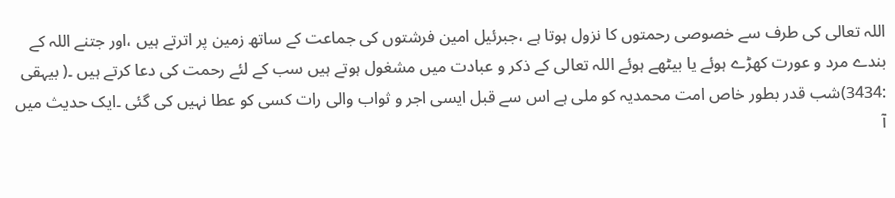اللہ تعالی کی طرف سے خصوصی رحمتوں کا نزول ہوتا ہے ،جبرئیل امین فرشتوں کی جماعت کے ساتھ زمین پر اترتے ہیں ،اور جتنے اللہ کے بندے مرد و عورت کھڑے ہوئے یا بیٹھے ہوئے اللہ تعالی کے ذکر و عبادت میں مشغول ہوتے ہیں سب کے لئے رحمت کی دعا کرتے ہیں ۔( بیہقی :3434)شب قدر بطور خاص امت محمدیہ کو ملی ہے اس سے قبل ایسی اجر و ثواب والی رات کسی کو عطا نہیں کی گئی ۔ایک حدیث میں آ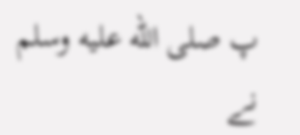پ صلى الله عليه وسلم نے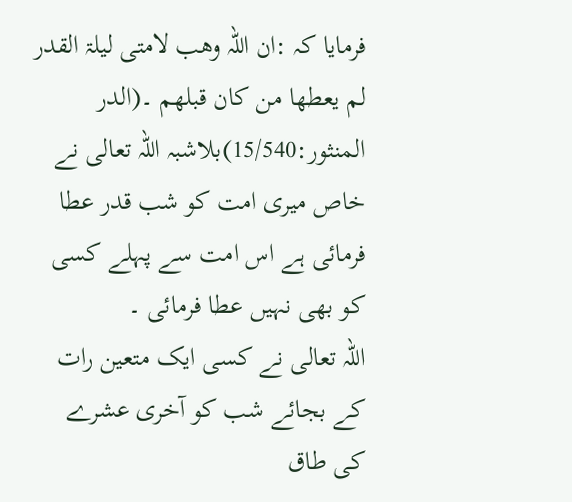فرمایا کہ :ان اللہ وھب لامتی لیلۃ القدر لم یعطھا من کان قبلھم ۔(الدر المنثور:15/540)بلاشبہ اللہ تعالی نے خاص میری امت کو شب قدر عطا فرمائی ہے اس امت سے پہلے کسی کو بھی نہیں عطا فرمائی ۔
اللہ تعالی نے کسی ایک متعین رات کے بجائے شب کو آخری عشرے کی طاق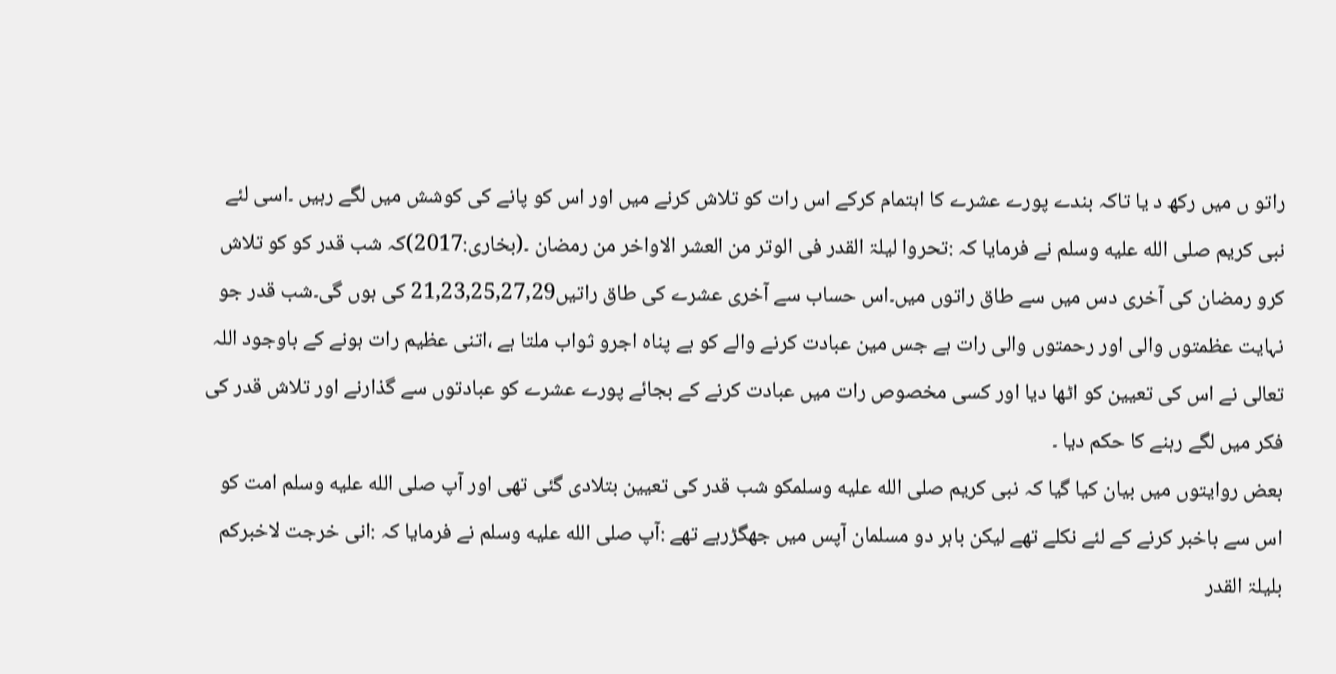راتو ں میں رکھ د یا تاکہ بندے پورے عشرے کا اہتمام کرکے اس رات کو تلاش کرنے میں اور اس کو پانے کی کوشش میں لگے رہیں ۔اسی لئے نبی کریم صلى الله عليه وسلم نے فرمایا کہ :تحروا لیلۃ القدر فی الوتر من العشر الاواخر من رمضان ۔(بخاری:2017)کہ شب قدر کو کو تلاش کرو رمضان کی آخری دس میں سے طاق راتوں میں۔اس حساب سے آخری عشرے کی طاق راتیں21,23,25,27,29 کی ہوں گی۔شب قدر جو نہایت عظمتوں والی اور رحمتوں والی رات ہے جس مین عبادت کرنے والے کو بے پناہ اجرو ثواب ملتا ہے ،اتنی عظیم رات ہونے کے باوجود اللہ تعالی نے اس کی تعیین کو اٹھا دیا اور کسی مخصوص رات میں عبادت کرنے کے بجائے پورے عشرے کو عبادتوں سے گذارنے اور تلاش قدر کی فکر میں لگے رہنے کا حکم دیا ۔
بعض روایتوں میں بیان کیا گیا کہ نبی کریم صلى الله عليه وسلمکو شب قدر کی تعیین بتلادی گئی تھی اور آپ صلى الله عليه وسلم امت کو اس سے باخبر کرنے کے لئے نکلے تھے لیکن باہر دو مسلمان آپس میں جھگڑرہے تھے :آپ صلى الله عليه وسلم نے فرمایا کہ :انی خرجت لاخبرکم بلیلۃ القدر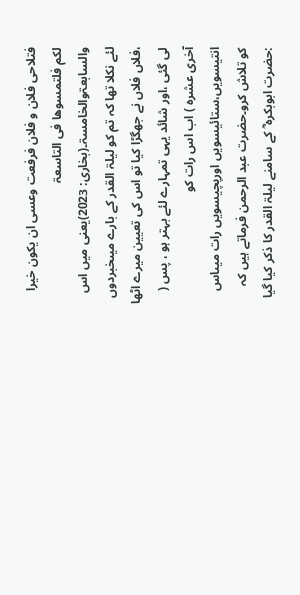فتلاحی فلان و فلان فرفعت وعسی ان یکون خیرا لکم فلتمسوھا فی التاسعۃ والسابعۃوالخامسۃ۔(بخاری: 2023)یعنی میں اس لئے نکلا تھا کہ تم کو لیلۃ القدر کے بارے میںخبردوں ،فلاں فلاں نے جھگڑا کیا تو اس کی تعیین میرے اٹھا لی گئی ،اور شائد یہی تمہارے لئے بہتر ہو ، پس ( آخری عشرہ ) اب اس رات کو انتیسویں،ستائیسویں اورپچیسویں رات میںاس کو تلاش کرو۔حضرت عبد الرحمن فرماتے ہیں کہ :حضرت ابوبکرہ ؓ کے سامنے لیلۃ القدر کا ذکر کیا گیا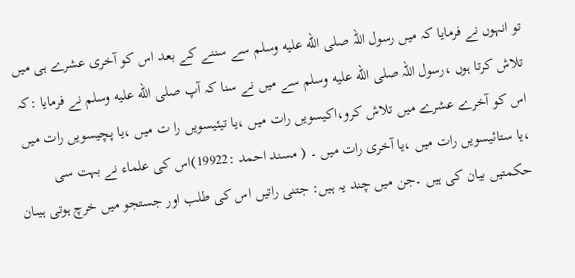تو انہوں نے فرمایا کہ میں رسول اللہ صلى الله عليه وسلم سے سننے کے بعد اس کو آخری عشرے ہی میں تلاش کرتا ہوں ،رسول اللہ صلى الله عليه وسلم سے میں نے سنا کہ آپ صلى الله عليه وسلم نے فرمایا :کہ اس کو آخرے عشرے میں تلاش کرو،اکیسویں رات میں ،یا تیئیسویں را ت میں ،یا پچیسویں رات میں ،یا ستائیسویں رات میں ،یا آخری رات میں ۔ ( مسند احمد :19922)اس کی علماء نے بہت سی حکمتیں بیان کی ہیں ۔جن میں چند یہ ہیں: جتنی راتیں اس کی طلب اور جستجو میں خرچ ہوتی ہیںان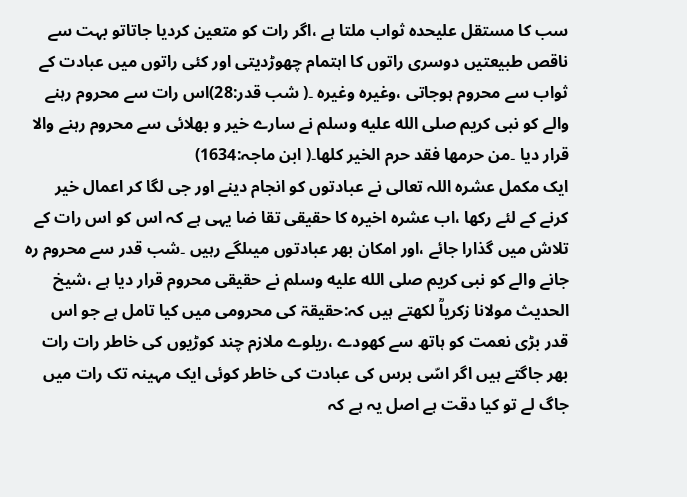سب کا مستقل علیحدہ ثواب ملتا ہے ،اگر رات کو متعین کردیا جاتاتو بہت سے ناقص طبیعتیں دوسری راتوں کا اہتمام چھوڑدیتی اور کئی راتوں میں عبادت کے ثواب سے محروم ہوجاتی ،وغیرہ وغیرہ ۔( شب قدر:28)اس رات سے محروم رہنے والے کو نبی کریم صلى الله عليه وسلم نے سارے خیر و بھلائی سے محروم رہنے والا قرار دیا ۔من حرمھا فقد حرم الخیر کلھا۔( ابن ماجہ:1634)
ایک مکمل عشرہ اللہ تعالی نے عبادتوں کو انجام دینے اور جی لگا کر اعمال خیر کرنے کے لئے رکھا ،اب عشرہ اخیرہ کا حقیقی تقا ضا یہی ہے کہ اس کو اس رات کے تلاش میں گذارا جائے ،اور امکان بھر عبادتوں میںلگے رہیں ۔شب قدر سے محروم رہ جانے والے کو نبی کریم صلى الله عليه وسلم نے حقیقی محروم قرار دیا ہے ،شیخ الحدیث مولانا زکریاؒ لکھتے ہیں کہ:حقیقۃ کی محرومی میں کیا تامل ہے جو اس قدر بڑی نعمت کو ہاتھ سے کھودے ،ریلوے ملازم چند کوڑیوں کی خاطر رات رات بھر جاگتے ہیں اگر اسّی برس کی عبادت کی خاطر کوئی ایک مہینہ تک رات میں جاگ لے تو کیا دقت ہے اصل یہ ہے کہ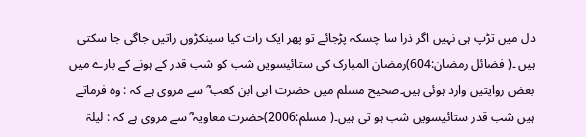دل میں تڑپ ہی نہیں اگر ذرا سا چسکہ پڑجائے تو پھر ایک رات کیا سینکڑوں راتیں جاگی جا سکتی ہیں ۔( فضائل رمضان:604)رمضان المبارک کی ستائیسویں شب کو شب قدر کے ہونے کے بارے میں بعض روایتیں وارد ہوئی ہیں۔صحیح مسلم میں حضرت ابی ابن کعب ؓ سے مروی ہے کہ : وہ فرماتے ہیں شب قدر ستائیسویں شب ہو تی ہیں۔( مسلم:2006)حضرت معاویہ ؓ سے مروی ہے کہ : لیلۃ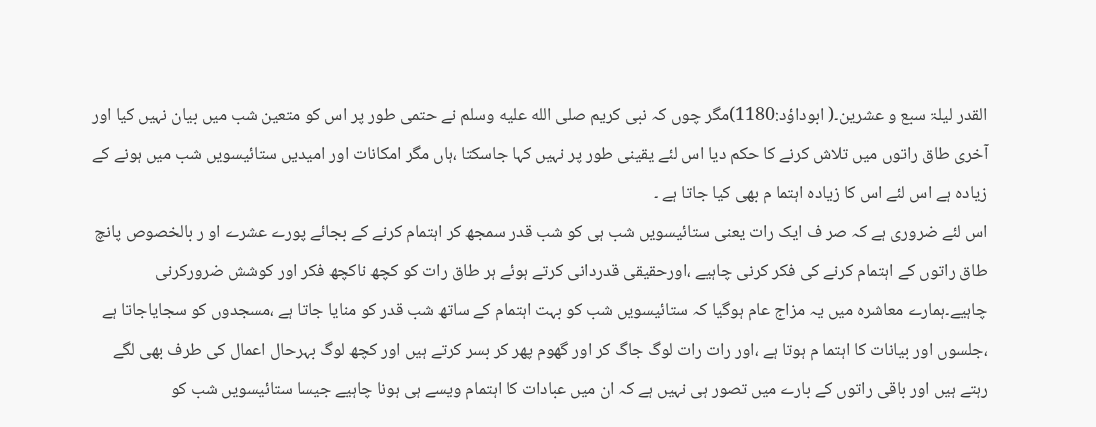القدر لیلۃ سبع و عشرین۔( ابوداؤد:1180)مگر چوں کہ نبی کریم صلى الله عليه وسلم نے حتمی طور پر اس کو متعین شب میں بیان نہیں کیا اور آخری طاق راتوں میں تلاش کرنے کا حکم دیا اس لئے یقینی طور پر نہیں کہا جاسکتا ،ہاں مگر امکانات اور امیدیں ستائیسویں شب میں ہونے کے زیادہ ہے اس لئے اس کا زیادہ اہتما م بھی کیا جاتا ہے ۔
اس لئے ضروری ہے کہ صر ف ایک رات یعنی ستائیسویں شب ہی کو شب قدر سمجھ کر اہتمام کرنے کے بجائے پورے عشرے او ر بالخصوص پانچ طاق راتوں کے اہتمام کرنے کی فکر کرنی چاہیے ،اورحقیقی قدردانی کرتے ہوئے ہر طاق رات کو کچھ ناکچھ فکر اور کوشش ضرورکرنی چاہیے۔ہمارے معاشرہ میں یہ مزاج عام ہوگیا کہ ستائیسویں شب کو بہت اہتمام کے ساتھ شب قدر کو منایا جاتا ہے ،مسجدوں کو سجایاجاتا ہے ،جلسوں اور بیانات کا اہتما م ہوتا ہے ،اور رات رات لوگ جاگ کر اور گھوم پھر کر بسر کرتے ہیں اور کچھ لوگ بہرحال اعمال کی طرف بھی لگے رہتے ہیں اور باقی راتوں کے بارے میں تصور ہی نہیں ہے کہ ان میں عبادات کا اہتمام ویسے ہی ہونا چاہیے جیسا ستائیسویں شب کو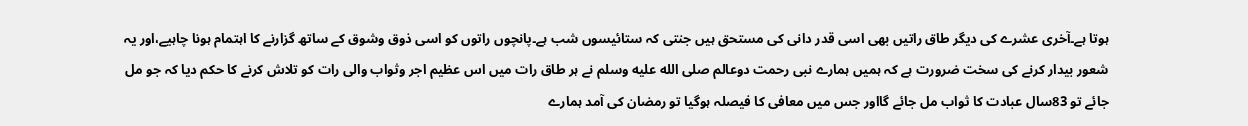ہوتا ہے۔آخری عشرے کی دیگر طاق راتیں بھی اسی قدر دانی کی مستحق ہیں جنتی کہ ستائیسوں شب ہے۔پانچوں راتوں کو اسی ذوق وشوق کے ساتھ گزارنے کا اہتمام ہونا چاہیے،اور یہ شعور بیدار کرنے کی سخت ضرورت ہے کہ ہمیں ہمارے نبی رحمت دوعالم صلى الله عليه وسلم نے ہر طاق رات میں اس عظیم اجر وثواب والی رات کو تلاش کرنے کا حکم دیا کہ جو مل جائے تو 83سال عبادت کا ثواب مل جائے گااور جس میں معافی کا فیصلہ ہوگیا تو رمضان کی آمد ہمارے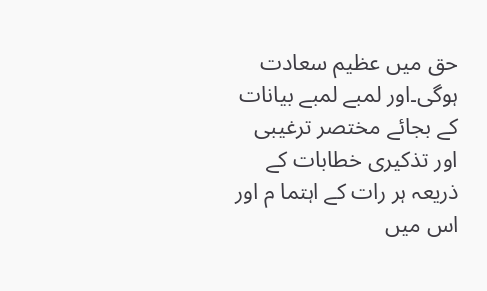حق میں عظیم سعادت ہوگی۔اور لمبے لمبے بیانات کے بجائے مختصر ترغیبی اور تذکیری خطابات کے ذریعہ ہر رات کے اہتما م اور اس میں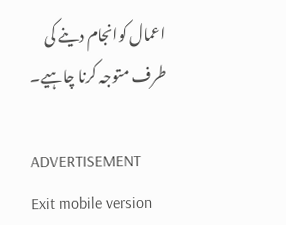اعمال کوانجام دینے کی طرف متوجہ کرنا چاہیے۔

ADVERTISEMENT
Exit mobile version